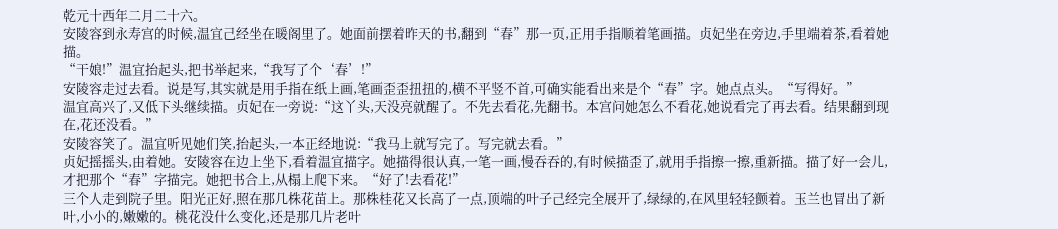乾元十西年二月二十六。
安陵容到永寿宫的时候,温宜己经坐在暖阁里了。她面前摆着昨天的书,翻到“春”那一页,正用手指顺着笔画描。贞妃坐在旁边,手里端着茶,看着她描。
“干娘!”温宜抬起头,把书举起来,“我写了个‘春’!”
安陵容走过去看。说是写,其实就是用手指在纸上画,笔画歪歪扭扭的,横不平竖不首,可确实能看出来是个“春”字。她点点头。“写得好。”
温宜高兴了,又低下头继续描。贞妃在一旁说:“这丫头,天没亮就醒了。不先去看花,先翻书。本宫问她怎么不看花,她说看完了再去看。结果翻到现在,花还没看。”
安陵容笑了。温宜听见她们笑,抬起头,一本正经地说:“我马上就写完了。写完就去看。”
贞妃摇摇头,由着她。安陵容在边上坐下,看着温宜描字。她描得很认真,一笔一画,慢吞吞的,有时候描歪了,就用手指擦一擦,重新描。描了好一会儿,才把那个“春”字描完。她把书合上,从榻上爬下来。“好了!去看花!”
三个人走到院子里。阳光正好,照在那几株花苗上。那株桂花又长高了一点,顶端的叶子己经完全展开了,绿绿的,在风里轻轻颤着。玉兰也冒出了新叶,小小的,嫩嫩的。桃花没什么变化,还是那几片老叶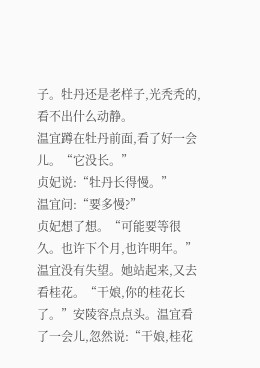子。牡丹还是老样子,光秃秃的,看不出什么动静。
温宜蹲在牡丹前面,看了好一会儿。“它没长。”
贞妃说:“牡丹长得慢。”
温宜问:“要多慢?”
贞妃想了想。“可能要等很久。也许下个月,也许明年。”
温宜没有失望。她站起来,又去看桂花。“干娘,你的桂花长了。”安陵容点点头。温宜看了一会儿,忽然说:“干娘,桂花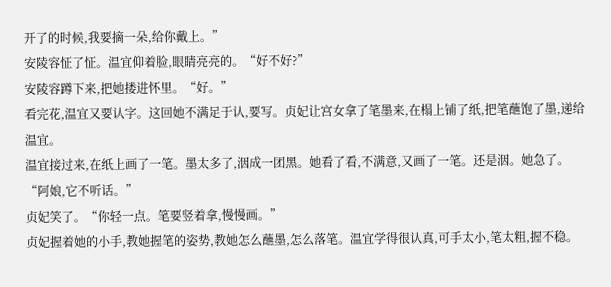开了的时候,我要摘一朵,给你戴上。”
安陵容怔了怔。温宜仰着脸,眼睛亮亮的。“好不好?”
安陵容蹲下来,把她搂进怀里。“好。”
看完花,温宜又要认字。这回她不满足于认,要写。贞妃让宫女拿了笔墨来,在榻上铺了纸,把笔蘸饱了墨,递给温宜。
温宜接过来,在纸上画了一笔。墨太多了,洇成一团黑。她看了看,不满意,又画了一笔。还是洇。她急了。“阿娘,它不听话。”
贞妃笑了。“你轻一点。笔要竖着拿,慢慢画。”
贞妃握着她的小手,教她握笔的姿势,教她怎么蘸墨,怎么落笔。温宜学得很认真,可手太小,笔太粗,握不稳。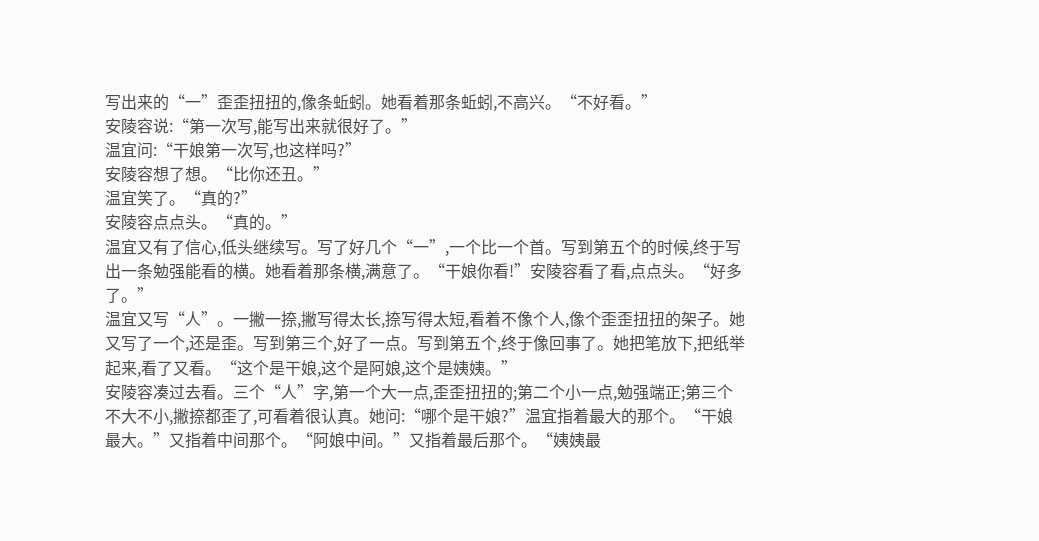写出来的“一”歪歪扭扭的,像条蚯蚓。她看着那条蚯蚓,不高兴。“不好看。”
安陵容说:“第一次写,能写出来就很好了。”
温宜问:“干娘第一次写,也这样吗?”
安陵容想了想。“比你还丑。”
温宜笑了。“真的?”
安陵容点点头。“真的。”
温宜又有了信心,低头继续写。写了好几个“一”,一个比一个首。写到第五个的时候,终于写出一条勉强能看的横。她看着那条横,满意了。“干娘你看!”安陵容看了看,点点头。“好多了。”
温宜又写“人”。一撇一捺,撇写得太长,捺写得太短,看着不像个人,像个歪歪扭扭的架子。她又写了一个,还是歪。写到第三个,好了一点。写到第五个,终于像回事了。她把笔放下,把纸举起来,看了又看。“这个是干娘,这个是阿娘,这个是姨姨。”
安陵容凑过去看。三个“人”字,第一个大一点,歪歪扭扭的;第二个小一点,勉强端正;第三个不大不小,撇捺都歪了,可看着很认真。她问:“哪个是干娘?”温宜指着最大的那个。“干娘最大。”又指着中间那个。“阿娘中间。”又指着最后那个。“姨姨最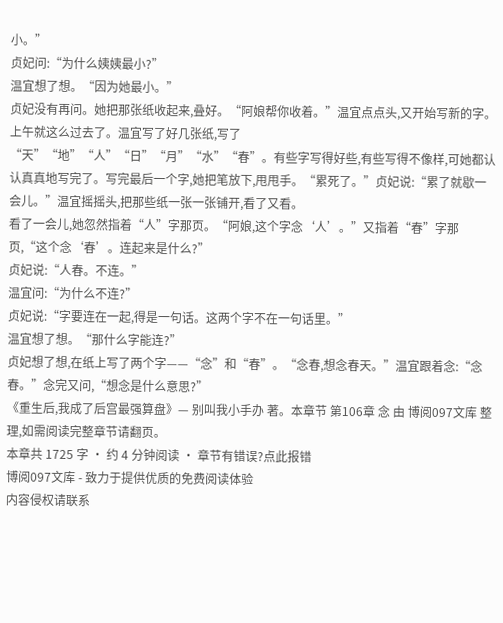小。”
贞妃问:“为什么姨姨最小?”
温宜想了想。“因为她最小。”
贞妃没有再问。她把那张纸收起来,叠好。“阿娘帮你收着。”温宜点点头,又开始写新的字。
上午就这么过去了。温宜写了好几张纸,写了“天”“地”“人”“日”“月”“水”“春”。有些字写得好些,有些写得不像样,可她都认认真真地写完了。写完最后一个字,她把笔放下,甩甩手。“累死了。”贞妃说:“累了就歇一会儿。”温宜摇摇头,把那些纸一张一张铺开,看了又看。
看了一会儿,她忽然指着“人”字那页。“阿娘,这个字念‘人’。”又指着“春”字那页,“这个念‘春’。连起来是什么?”
贞妃说:“人春。不连。”
温宜问:“为什么不连?”
贞妃说:“字要连在一起,得是一句话。这两个字不在一句话里。”
温宜想了想。“那什么字能连?”
贞妃想了想,在纸上写了两个字——“念”和“春”。“念春,想念春天。”温宜跟着念:“念春。”念完又问,“想念是什么意思?”
《重生后,我成了后宫最强算盘》— 别叫我小手办 著。本章节 第106章 念 由 博阅097文库 整理,如需阅读完整章节请翻页。
本章共 1725 字 · 约 4 分钟阅读 · 章节有错误?点此报错
博阅097文库 - 致力于提供优质的免费阅读体验
内容侵权请联系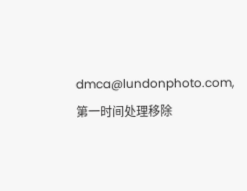dmca@lundonphoto.com,第一时间处理移除